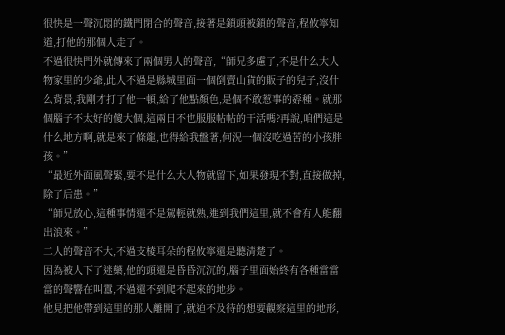很快是一聲沉悶的鐵門閉合的聲音,接著是鎖頭被鎖的聲音,程攸寧知道,打他的那個人走了。
不過很快門外就傳來了兩個男人的聲音,“師兄多慮了,不是什么大人物家里的少爺,此人不過是縣城里面一個倒賣山貨的販子的兒子,沒什么背景,我剛才打了他一頓,給了他點顏色,是個不敢惹事的孬種。就那個腦子不太好的傻大個,這兩日不也服服帖帖的干活嗎?再說,咱們這是什么地方啊,就是來了條龍,也得給我盤著,何況一個沒吃過苦的小孩胖孩。”
“最近外面風聲緊,要不是什么大人物就留下,如果發現不對,直接做掉,除了后患。”
“師兄放心,這種事情還不是駕輕就熟,進到我們這里,就不會有人能翻出浪來。”
二人的聲音不大,不過支棱耳朵的程攸寧還是聽清楚了。
因為被人下了迷藥,他的頭還是昏昏沉沉的,腦子里面始終有各種當當當的聲響在叫囂,不過還不到爬不起來的地步。
他見把他帶到這里的那人離開了,就迫不及待的想要觀察這里的地形,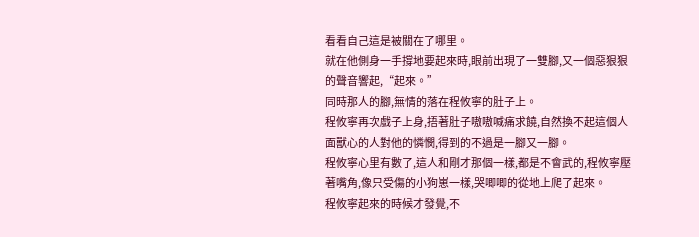看看自己這是被關在了哪里。
就在他側身一手撐地要起來時,眼前出現了一雙腳,又一個惡狠狠的聲音響起,“起來。”
同時那人的腳,無情的落在程攸寧的肚子上。
程攸寧再次戲子上身,捂著肚子嗷嗷喊痛求饒,自然換不起這個人面獸心的人對他的憐憫,得到的不過是一腳又一腳。
程攸寧心里有數了,這人和剛才那個一樣,都是不會武的,程攸寧壓著嘴角,像只受傷的小狗崽一樣,哭唧唧的從地上爬了起來。
程攸寧起來的時候才發覺,不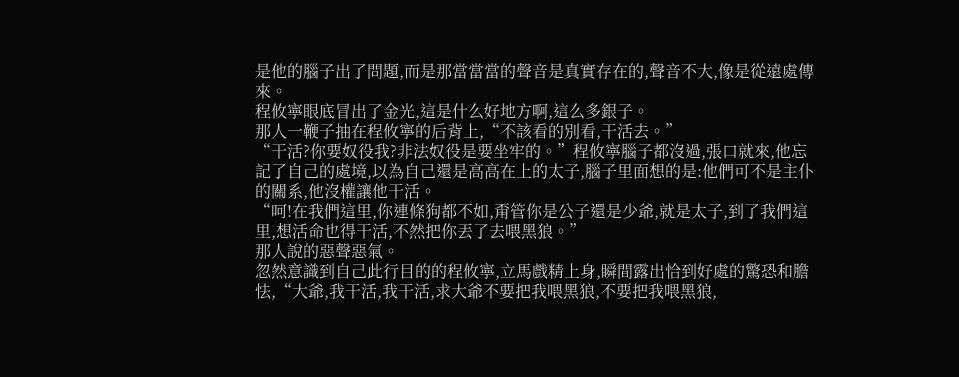是他的腦子出了問題,而是那當當當的聲音是真實存在的,聲音不大,像是從遠處傳來。
程攸寧眼底冒出了金光,這是什么好地方啊,這么多銀子。
那人一鞭子抽在程攸寧的后背上,“不該看的別看,干活去。”
“干活?你要奴役我?非法奴役是要坐牢的。”程攸寧腦子都沒過,張口就來,他忘記了自己的處境,以為自己還是高高在上的太子,腦子里面想的是:他們可不是主仆的關系,他沒權讓他干活。
“呵!在我們這里,你連條狗都不如,甭管你是公子還是少爺,就是太子,到了我們這里,想活命也得干活,不然把你丟了去喂黑狼。”
那人說的惡聲惡氣。
忽然意識到自己此行目的的程攸寧,立馬戲精上身,瞬間露出恰到好處的驚恐和膽怯,“大爺,我干活,我干活,求大爺不要把我喂黑狼,不要把我喂黑狼,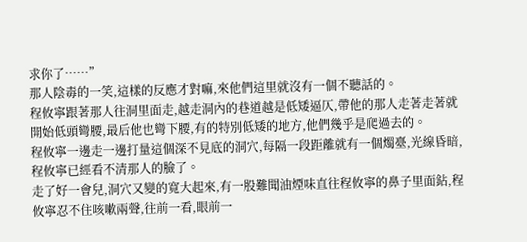求你了……”
那人陰毒的一笑,這樣的反應才對嘛,來他們這里就沒有一個不聽話的。
程攸寧跟著那人往洞里面走,越走洞內的巷道越是低矮逼仄,帶他的那人走著走著就開始低頭彎腰,最后他也彎下腰,有的特別低矮的地方,他們幾乎是爬過去的。
程攸寧一邊走一邊打量這個深不見底的洞穴,每隔一段距離就有一個燭臺,光線昏暗,程攸寧已經看不清那人的臉了。
走了好一會兒,洞穴又變的寬大起來,有一股難聞油煙味直往程攸寧的鼻子里面鉆,程攸寧忍不住咳嗽兩聲,往前一看,眼前一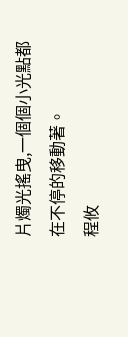片燭光搖曳,一個個小光點都在不停的移動著。
程攸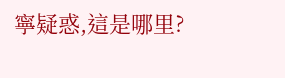寧疑惑,這是哪里?